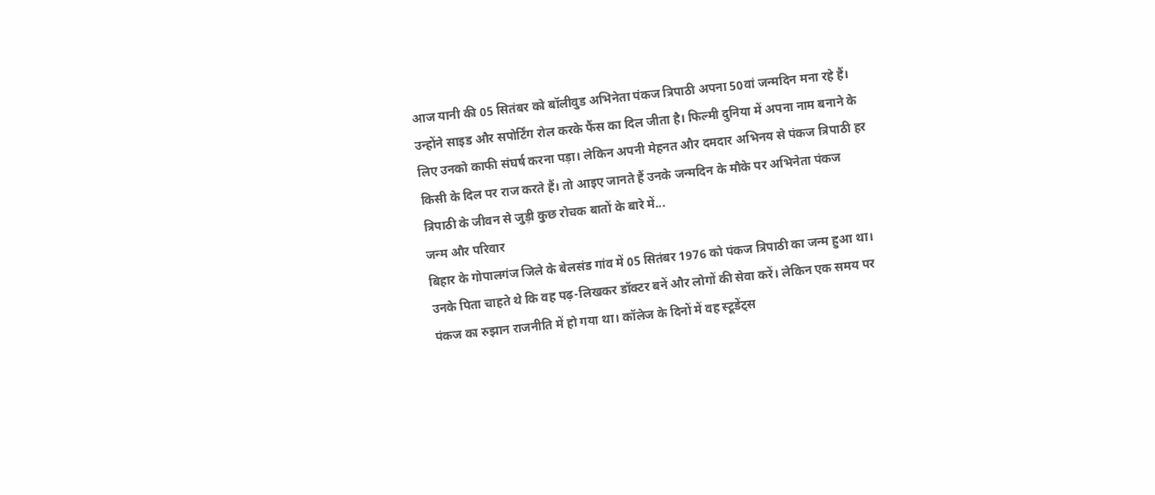आज यानी की 05 सितंबर को बॉलीवुड अभिनेता पंकज त्रिपाठी अपना 50वां जन्मदिन मना रहे हैं। उन्होंने साइड और सपोर्टिंग रोल करके फैंस का दिल जीता है। फिल्मी दुनिया में अपना नाम बनाने के लिए उनको काफी संघर्ष करना पड़ा। लेकिन अपनी मेहनत और दमदार अभिनय से पंकज त्रिपाठी हर किसी के दिल पर राज करते हैं। तो आइए जानते हैं उनके जन्मदिन के मौके पर अभिनेता पंकज त्रिपाठी के जीवन से जुड़ी कुछ रोचक बातों के बारे में...
जन्म और परिवार
बिहार के गोपालगंज जिले के बेलसंड गांव में 05 सितंबर 1976 को पंकज त्रिपाठी का जन्म हुआ था। उनके पिता चाहते थे कि वह पढ़-लिखकर डॉक्टर बनें और लोगों की सेवा करें। लेकिन एक समय पर पंकज का रुझान राजनीति में हो गया था। कॉलेज के दिनों में वह स्टूडेंट्स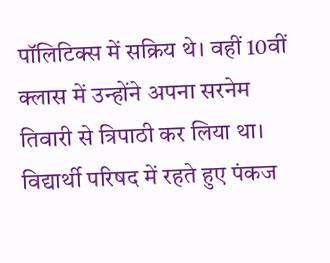पॉलिटिक्स में सक्रिय थे। वहीं 10वीं क्लास में उन्होंने अपना सरनेम तिवारी से त्रिपाठी कर लिया था। विद्यार्थी परिषद में रहते हुए पंकज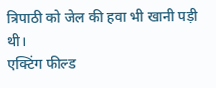त्रिपाठी को जेल की हवा भी खानी पड़ी थी।
एक्टिंग फील्ड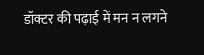डॉक्टर की पढ़ाई में मन न लगने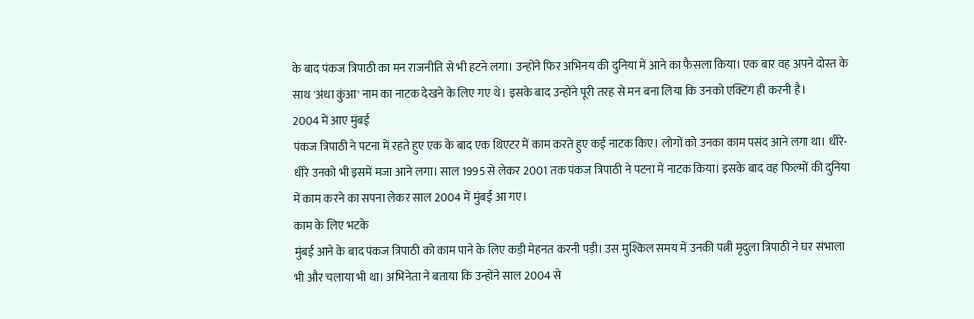के बाद पंकज त्रिपाठी का मन राजनीति से भी हटने लगा। उन्होंने फिर अभिनय की दुनिया में आने का फैसला किया। एक बार वह अपने दोस्त के साथ 'अंधा कुंआ' नाम का नाटक देखने के लिए गए थे। इसके बाद उन्होंने पूरी तरह से मन बना लिया कि उनको एक्टिंग ही करनी है।
2004 में आए मुंबई
पंकज त्रिपाठी ने पटना में रहते हुए एक के बाद एक थिएटर में काम करते हुए कई नाटक किए। लोगों को उनका काम पसंद आने लगा था। धीरे-धीरे उनको भी इसमें मजा आने लगा। साल 1995 से लेकर 2001 तक पंकज त्रिपाठी ने पटना में नाटक किया। इसके बाद वह फिल्मों की दुनिया में काम करने का सपना लेकर साल 2004 में मुंबई आ गए।
काम के लिए भटके
मुंबई आने के बाद पंकज त्रिपाठी को काम पाने के लिए कड़ी मेहनत करनी पड़ी। उस मुश्किल समय में उनकी पत्नी मृदुला त्रिपाठी ने घर संभाला भी और चलाया भी था। अभिनेता ने बताया कि उन्होंने साल 2004 से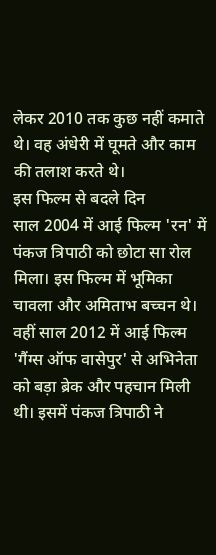लेकर 2010 तक कुछ नहीं कमाते थे। वह अंधेरी में घूमते और काम की तलाश करते थे।
इस फिल्म से बदले दिन
साल 2004 में आई फिल्म 'रन' में पंकज त्रिपाठी को छोटा सा रोल मिला। इस फिल्म में भूमिका चावला और अमिताभ बच्चन थे। वहीं साल 2012 में आई फिल्म 'गैंग्स ऑफ वासेपुर' से अभिनेता को बड़ा ब्रेक और पहचान मिली थी। इसमें पंकज त्रिपाठी ने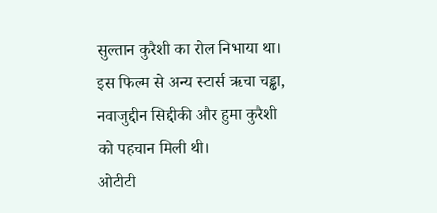सुल्तान कुरैशी का रोल निभाया था। इस फिल्म से अन्य स्टार्स ऋचा चड्ढा, नवाजुद्दीन सिद्दीकी और हुमा कुरैशी को पहचान मिली थी।
ओटीटी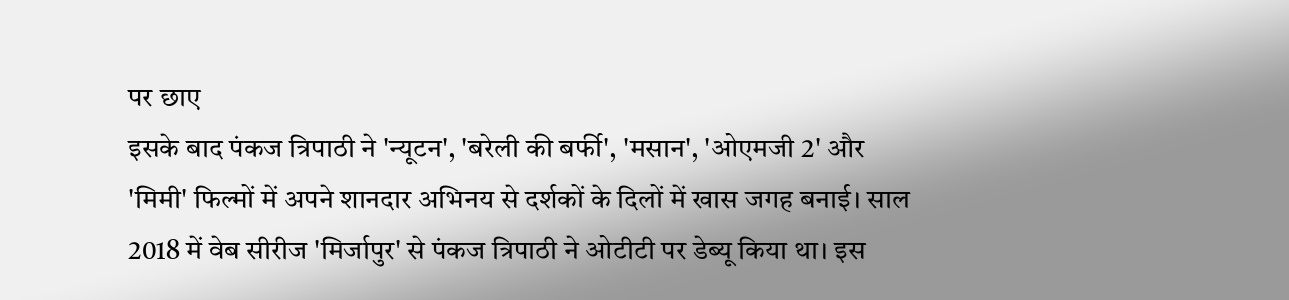पर छाए
इसके बाद पंकज त्रिपाठी ने 'न्यूटन', 'बरेली की बर्फी', 'मसान', 'ओएमजी 2' और 'मिमी' फिल्मों में अपने शानदार अभिनय से दर्शकों के दिलों में खास जगह बनाई। साल 2018 में वेब सीरीज 'मिर्जापुर' से पंकज त्रिपाठी ने ओटीटी पर डेब्यू किया था। इस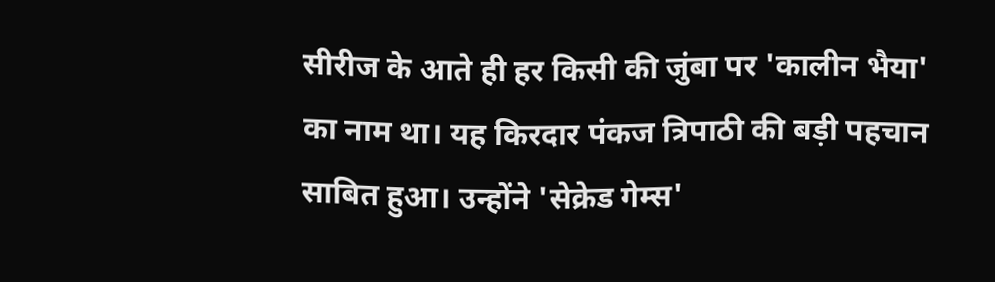सीरीज के आते ही हर किसी की जुंबा पर 'कालीन भैया' का नाम था। यह किरदार पंकज त्रिपाठी की बड़ी पहचान साबित हुआ। उन्होंने 'सेक्रेड गेम्स'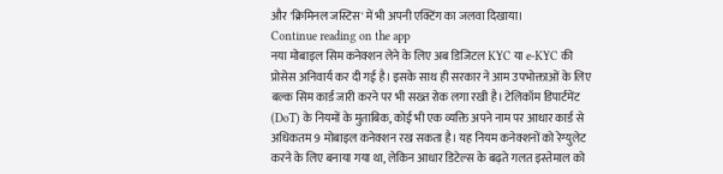और 'क्रिमिनल जस्टिस' में भी अपनी एक्टिंग का जलवा दिखाया।
Continue reading on the app
नया मोबाइल सिम कनेक्शन लेने के लिए अब डिजिटल KYC या e-KYC की प्रोसेस अनिवार्य कर दी गई है। इसके साथ ही सरकार ने आम उपभोक्ताओं के लिए बल्क सिम कार्ड जारी करने पर भी सख्त रोक लगा रखी है। टेलिकॉम डिपार्टमेंट (DoT) के नियमों के मुताबिक, कोई भी एक व्यक्ति अपने नाम पर आधार कार्ड से अधिकतम 9 मोबाइल कनेक्शन रख सकता है। यह नियम कनेक्शनों को रेग्युलेट करने के लिए बनाया गया था, लेकिन आधार डिटेल्स के बढ़ते गलत इस्तेमाल को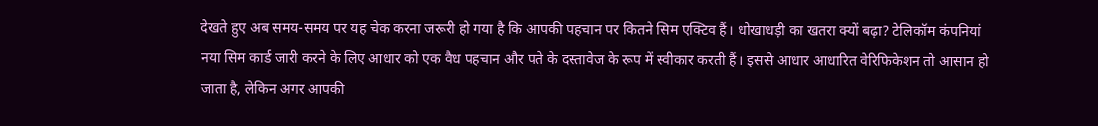देखते हुए अब समय-समय पर यह चेक करना जरूरी हो गया है कि आपकी पहचान पर कितने सिम एक्टिव हैं। धोखाधड़ी का खतरा क्यों बढ़ा? टेलिकॉम कंपनियां नया सिम कार्ड जारी करने के लिए आधार को एक वैध पहचान और पते के दस्तावेज के रूप में स्वीकार करती हैं। इससे आधार आधारित वेरिफिकेशन तो आसान हो जाता है, लेकिन अगर आपकी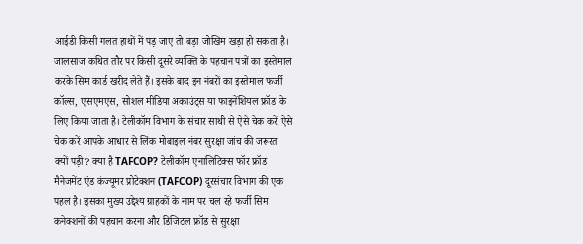आईडी किसी गलत हाथों में पड़ जाए तो बड़ा जोखिम खड़ा हो सकता है। जालसाज कथित तौर पर किसी दूसरे व्यक्ति के पहचान पत्रों का इस्तेमाल करके सिम कार्ड खरीद लेते हैं। इसके बाद इन नंबरों का इस्तेमाल फर्जी कॉल्स, एसएमएस, सोशल मीडिया अकाउंट्स या फाइनेंशियल फ्रॉड के लिए किया जाता है। टेलीकॉम विभाग के संचार साथी से ऐसे चेक करें ऐसे चेक करें आपके आधार से लिंक मोबाइल नंबर सुरक्षा जांच की जरूरत क्यों पड़ी? क्या है TAFCOP? टेलीकॉम एनालिटिक्स फॉर फ्रॉड मैनेजमेंट एंड कंज्यूमर प्रोटेक्शन (TAFCOP) दूरसंचार विभाग की एक पहल है। इसका मुख्य उद्देश्य ग्राहकों के नाम पर चल रहे फर्जी सिम कनेक्शनों की पहचान करना और डिजिटल फ्रॉड से सुरक्षा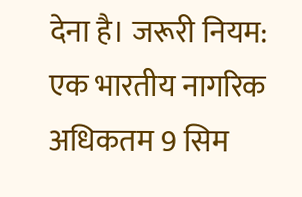देना है। जरूरी नियम: एक भारतीय नागरिक अधिकतम 9 सिम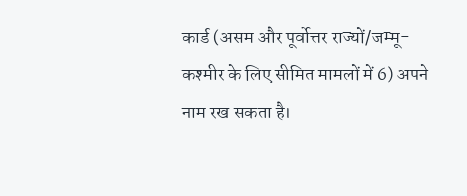कार्ड (असम और पूर्वोत्तर राज्यों/जम्मू-कश्मीर के लिए सीमित मामलों में 6) अपने नाम रख सकता है।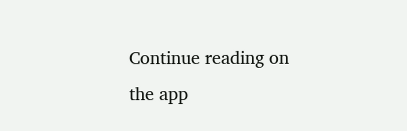Continue reading on the app